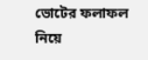ভোটের ফলাফল নিয়ে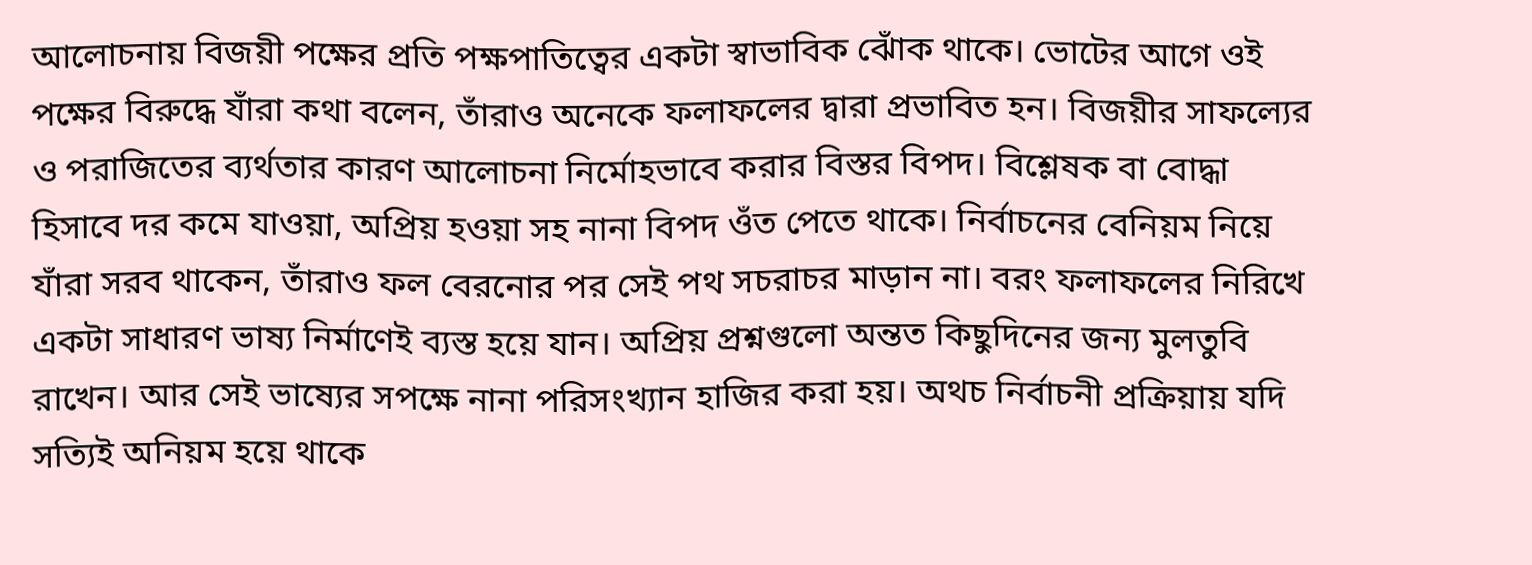আলোচনায় বিজয়ী পক্ষের প্রতি পক্ষপাতিত্বের একটা স্বাভাবিক ঝোঁক থাকে। ভোটের আগে ওই পক্ষের বিরুদ্ধে যাঁরা কথা বলেন, তাঁরাও অনেকে ফলাফলের দ্বারা প্রভাবিত হন। বিজয়ীর সাফল্যের ও পরাজিতের ব্যর্থতার কারণ আলোচনা নির্মোহভাবে করার বিস্তর বিপদ। বিশ্লেষক বা বোদ্ধা হিসাবে দর কমে যাওয়া, অপ্রিয় হওয়া সহ নানা বিপদ ওঁত পেতে থাকে। নির্বাচনের বেনিয়ম নিয়ে যাঁরা সরব থাকেন, তাঁরাও ফল বেরনোর পর সেই পথ সচরাচর মাড়ান না। বরং ফলাফলের নিরিখে একটা সাধারণ ভাষ্য নির্মাণেই ব্যস্ত হয়ে যান। অপ্রিয় প্রশ্নগুলো অন্তত কিছুদিনের জন্য মুলতুবি রাখেন। আর সেই ভাষ্যের সপক্ষে নানা পরিসংখ্যান হাজির করা হয়। অথচ নির্বাচনী প্রক্রিয়ায় যদি সত্যিই অনিয়ম হয়ে থাকে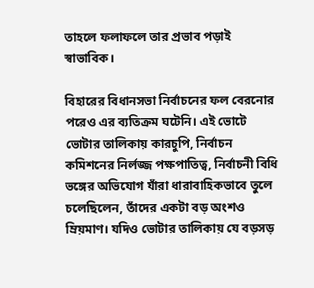তাহলে ফলাফলে তার প্রভাব পড়াই স্বাভাবিক।

বিহারের বিধানসভা নির্বাচনের ফল বেরনোর পরেও এর ব্যতিক্রম ঘটেনি। এই ভোটে ভোটার তালিকায় কারচুপি, নির্বাচন কমিশনের নির্লজ্জ পক্ষপাতিত্ব, নির্বাচনী বিধি ভঙ্গের অভিযোগ যাঁরা ধারাবাহিকভাবে তুলে চলেছিলেন, তাঁদের একটা বড় অংশও ম্রিয়মাণ। যদিও ভোটার তালিকায় যে বড়সড়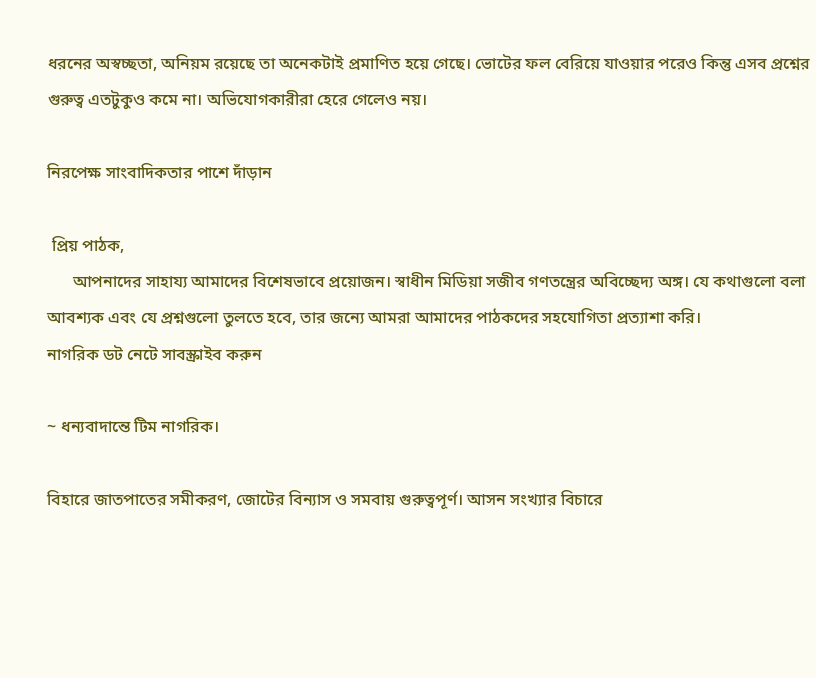ধরনের অস্বচ্ছতা, অনিয়ম রয়েছে তা অনেকটাই প্রমাণিত হয়ে গেছে। ভোটের ফল বেরিয়ে যাওয়ার পরেও কিন্তু এসব প্রশ্নের গুরুত্ব এতটুকুও কমে না। অভিযোগকারীরা হেরে গেলেও নয়।

নিরপেক্ষ সাংবাদিকতার পাশে দাঁড়ান

 প্রিয় পাঠক,
      আপনাদের সাহায্য আমাদের বিশেষভাবে প্রয়োজন। স্বাধীন মিডিয়া সজীব গণতন্ত্রের অবিচ্ছেদ্য অঙ্গ। যে কথাগুলো বলা আবশ্যক এবং যে প্রশ্নগুলো তুলতে হবে, তার জন্যে আমরা আমাদের পাঠকদের সহযোগিতা প্রত্যাশা করি।
নাগরিক ডট নেটে সাবস্ক্রাইব করুন

~ ধন্যবাদান্তে টিম নাগরিক।

বিহারে জাতপাতের সমীকরণ, জোটের বিন্যাস ও সমবায় গুরুত্বপূর্ণ। আসন সংখ্যার বিচারে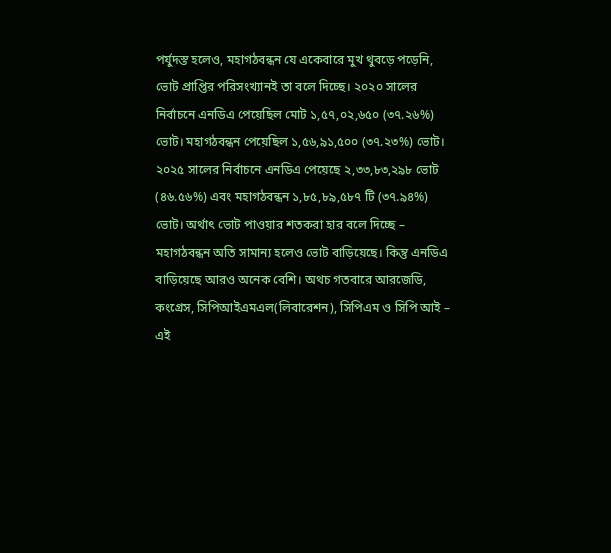পর্যুদস্ত হলেও, মহাগঠবন্ধন যে একেবারে মুখ থুবড়ে পড়েনি, ভোট প্রাপ্তির পরিসংখ্যানই তা বলে দিচ্ছে। ২০২০ সালের নির্বাচনে এনডিএ পেয়েছিল মোট ১,৫৭,০২,৬৫০ (৩৭.২৬%) ভোট। মহাগঠবন্ধন পেয়েছিল ১,৫৬,৯১,৫০০ (৩৭.২৩%) ভোট। ২০২৫ সালের নির্বাচনে এনডিএ পেয়েছে ২,৩৩,৮৩,২৯৮ ভোট (৪৬.৫৬%) এবং মহাগঠবন্ধন ১,৮৫,৮৯,৫৮৭ টি (৩৭.৯৪%) ভোট। অর্থাৎ ভোট পাওয়ার শতকরা হার বলে দিচ্ছে – মহাগঠবন্ধন অতি সামান্য হলেও ভোট বাড়িয়েছে। কিন্তু এনডিএ বাড়িয়েছে আরও অনেক বেশি। অথচ গতবারে আরজেডি, কংগ্রেস, সিপিআইএমএল(লিবারেশন), সিপিএম ও সিপি আই – এই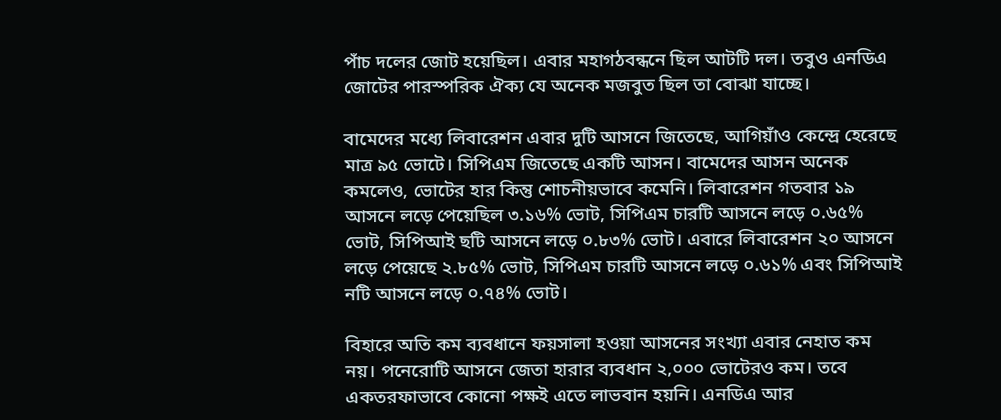পাঁচ দলের জোট হয়েছিল। এবার মহাগঠবন্ধনে ছিল আটটি দল। তবুও এনডিএ জোটের পারস্পরিক ঐক্য যে অনেক মজবুত ছিল তা বোঝা যাচ্ছে।

বামেদের মধ্যে লিবারেশন এবার দুটি আসনে জিতেছে, আগিয়াঁও কেন্দ্রে হেরেছে মাত্র ৯৫ ভোটে। সিপিএম জিতেছে একটি আসন। বামেদের আসন অনেক কমলেও, ভোটের হার কিন্তু শোচনীয়ভাবে কমেনি। লিবারেশন গতবার ১৯ আসনে লড়ে পেয়েছিল ৩.১৬% ভোট, সিপিএম চারটি আসনে লড়ে ০.৬৫% ভোট, সিপিআই ছটি আসনে লড়ে ০.৮৩% ভোট। এবারে লিবারেশন ২০ আসনে লড়ে পেয়েছে ২.৮৫% ভোট, সিপিএম চারটি আসনে লড়ে ০.৬১% এবং সিপিআই নটি আসনে লড়ে ০.৭৪% ভোট।

বিহারে অতি কম ব্যবধানে ফয়সালা হওয়া আসনের সংখ্যা এবার নেহাত কম নয়। পনেরোটি আসনে জেতা হারার ব্যবধান ২,০০০ ভোটেরও কম। তবে একতরফাভাবে কোনো পক্ষই এতে লাভবান হয়নি। এনডিএ আর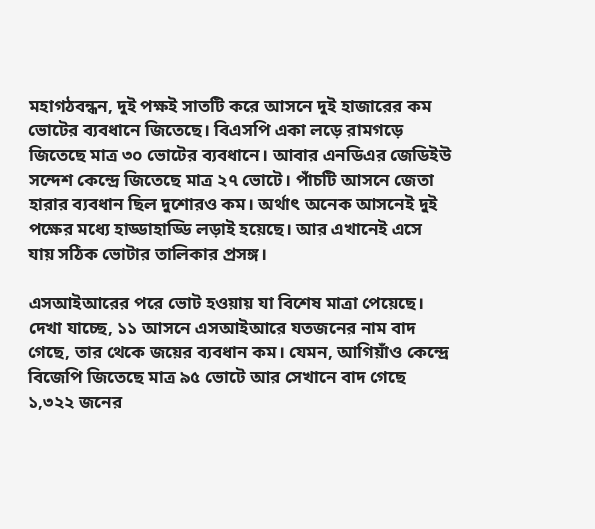মহাগঠবন্ধন, দুই পক্ষই সাতটি করে আসনে দুই হাজারের কম ভোটের ব্যবধানে জিতেছে। বিএসপি একা লড়ে রামগড়ে জিতেছে মাত্র ৩০ ভোটের ব্যবধানে। আবার এনডিএর জেডিইউ সন্দেশ কেন্দ্রে জিতেছে মাত্র ২৭ ভোটে। পাঁচটি আসনে জেতা হারার ব্যবধান ছিল দুশোরও কম। অর্থাৎ অনেক আসনেই দুই পক্ষের মধ্যে হাড্ডাহাড্ডি লড়াই হয়েছে। আর এখানেই এসে যায় সঠিক ভোটার তালিকার প্রসঙ্গ।

এসআইআরের পরে ভোট হওয়ায় যা বিশেষ মাত্রা পেয়েছে। দেখা যাচ্ছে, ১১ আসনে এসআইআরে যতজনের নাম বাদ গেছে, তার থেকে জয়ের ব্যবধান কম। যেমন, আগিয়াঁও কেন্দ্রে বিজেপি জিতেছে মাত্র ৯৫ ভোটে আর সেখানে বাদ গেছে ১,৩২২ জনের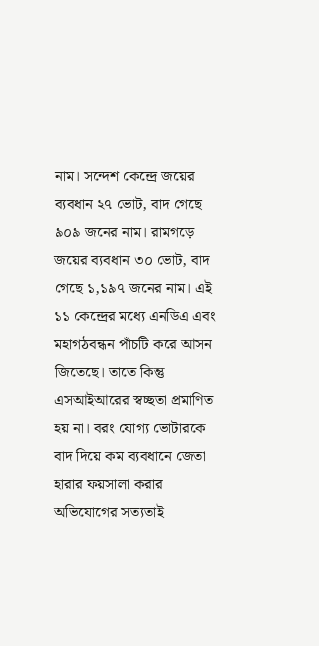নাম। সন্দেশ কেন্দ্রে জয়ের ব্যবধান ২৭ ভোট, বাদ গেছে ৯০৯ জনের নাম। রামগড়ে জয়ের ব্যবধান ৩০ ভোট, বাদ গেছে ১,১৯৭ জনের নাম। এই ১১ কেন্দ্রের মধ্যে এনডিএ এবং মহাগঠবন্ধন পাঁচটি করে আসন জিতেছে। তাতে কিন্তু এসআইআরের স্বচ্ছতা প্রমাণিত হয় না। বরং যোগ্য ভোটারকে বাদ দিয়ে কম ব্যবধানে জেতা হারার ফয়সালা করার অভিযোগের সত্যতাই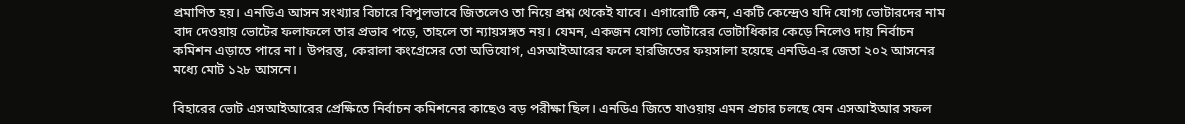প্রমাণিত হয়। এনডিএ আসন সংখ্যার বিচারে বিপুলভাবে জিতলেও তা নিয়ে প্রশ্ন থেকেই যাবে। এগারোটি কেন, একটি কেন্দ্রেও যদি যোগ্য ভোটারদের নাম বাদ দেওয়ায় ভোটের ফলাফলে তার প্রভাব পড়ে, তাহলে তা ন্যায়সঙ্গত নয়। যেমন, একজন যোগ্য ভোটারের ভোটাধিকার কেড়ে নিলেও দায় নির্বাচন কমিশন এড়াতে পারে না। উপরন্তু, কেরালা কংগ্রেসের তো অভিযোগ, এসআইআরের ফলে হারজিতের ফয়সালা হয়েছে এনডিএ-র জেতা ২০২ আসনের মধ্যে মোট ১২৮ আসনে।

বিহারের ভোট এসআইআরের প্রেক্ষিতে নির্বাচন কমিশনের কাছেও বড় পরীক্ষা ছিল। এনডিএ জিতে যাওয়ায় এমন প্রচার চলছে যেন এসআইআর সফল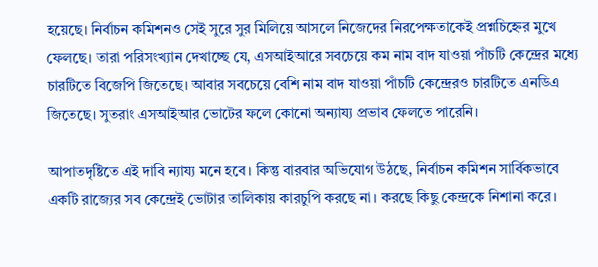হয়েছে। নির্বাচন কমিশনও সেই সুরে সুর মিলিয়ে আসলে নিজেদের নিরপেক্ষতাকেই প্রশ্নচিহ্নের মুখে ফেলছে। তারা পরিসংখ্যান দেখাচ্ছে যে, এসআইআরে সবচেয়ে কম নাম বাদ যাওয়া পাঁচটি কেন্দ্রের মধ্যে চারটিতে বিজেপি জিতেছে। আবার সবচেয়ে বেশি নাম বাদ যাওয়া পাঁচটি কেন্দ্রেরও চারটিতে এনডিএ জিতেছে। সুতরাং এসআইআর ভোটের ফলে কোনো অন্যায্য প্রভাব ফেলতে পারেনি।

আপাতদৃষ্টিতে এই দাবি ন্যায্য মনে হবে। কিন্তু বারবার অভিযোগ উঠছে, নির্বাচন কমিশন সার্বিকভাবে একটি রাজ্যের সব কেন্দ্রেই ভোটার তালিকায় কারচুপি করছে না। করছে কিছু কেন্দ্রকে নিশানা করে।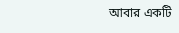আবার একটি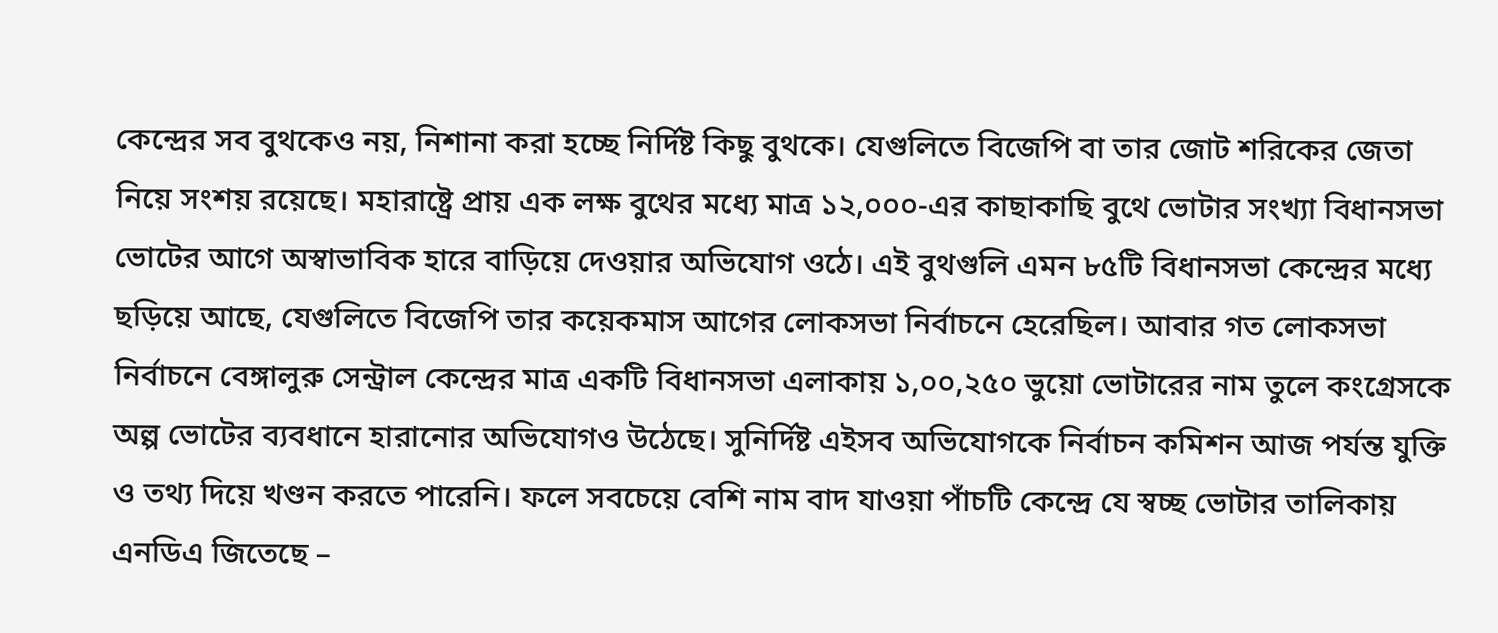কেন্দ্রের সব বুথকেও নয়, নিশানা করা হচ্ছে নির্দিষ্ট কিছু বুথকে। যেগুলিতে বিজেপি বা তার জোট শরিকের জেতা নিয়ে সংশয় রয়েছে। মহারাষ্ট্রে প্রায় এক লক্ষ বুথের মধ্যে মাত্র ১২,০০০-এর কাছাকাছি বুথে ভোটার সংখ্যা বিধানসভা ভোটের আগে অস্বাভাবিক হারে বাড়িয়ে দেওয়ার অভিযোগ ওঠে। এই বুথগুলি এমন ৮৫টি বিধানসভা কেন্দ্রের মধ্যে ছড়িয়ে আছে, যেগুলিতে বিজেপি তার কয়েকমাস আগের লোকসভা নির্বাচনে হেরেছিল। আবার গত লোকসভা নির্বাচনে বেঙ্গালুরু সেন্ট্রাল কেন্দ্রের মাত্র একটি বিধানসভা এলাকায় ১,০০,২৫০ ভুয়ো ভোটারের নাম তুলে কংগ্রেসকে অল্প ভোটের ব্যবধানে হারানোর অভিযোগও উঠেছে। সুনির্দিষ্ট এইসব অভিযোগকে নির্বাচন কমিশন আজ পর্যন্ত যুক্তি ও তথ্য দিয়ে খণ্ডন করতে পারেনি। ফলে সবচেয়ে বেশি নাম বাদ যাওয়া পাঁচটি কেন্দ্রে যে স্বচ্ছ ভোটার তালিকায় এনডিএ জিতেছে –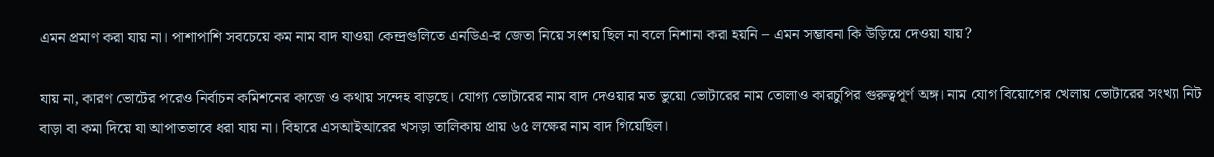এমন প্রমাণ করা যায় না। পাশাপাশি সবচেয়ে কম নাম বাদ যাওয়া কেন্দ্রগুলিতে এনডিএ-র জেতা নিয়ে সংশয় ছিল না বলে নিশানা করা হয়নি – এমন সম্ভাবনা কি উড়িয়ে দেওয়া যায়?

যায় না, কারণ ভোটের পরেও নির্বাচন কমিশনের কাজে ও কথায় সন্দেহ বাড়ছে। যোগ্য ভোটারের নাম বাদ দেওয়ার মত ভুয়ো ভোটারের নাম তোলাও কারচুপির গুরুত্বপূর্ণ অঙ্গ। নাম যোগ বিয়োগের খেলায় ভোটারের সংখ্যা নিট বাড়া বা কমা দিয়ে যা আপাতভাবে ধরা যায় না। বিহারে এসআইআরের খসড়া তালিকায় প্রায় ৬৫ লক্ষের নাম বাদ গিয়েছিল।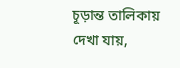চূড়ান্ত তালিকায় দেখা যায়,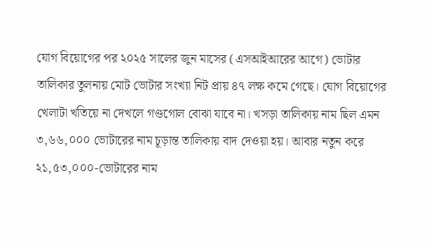যোগ বিয়োগের পর ২০২৫ সালের জুন মাসের (এসআইআরের আগে) ভোটার তালিকার তুলনায় মোট ভোটার সংখ্যা নিট প্রায় ৪৭ লক্ষ কমে গেছে। যোগ বিয়োগের খেলাটা খতিয়ে না দেখলে গণ্ডগোল বোঝা যাবে না। খসড়া তালিকায় নাম ছিল এমন ৩,৬৬,০০০ ভোটারের নাম চূড়ান্ত তালিকায় বাদ দেওয়া হয়। আবার নতুন করে ২১,৫৩,০০০-ভোটারের নাম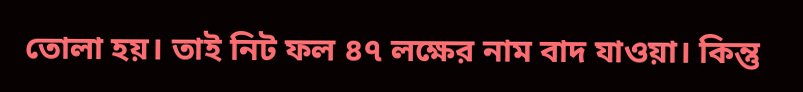তোলা হয়। তাই নিট ফল ৪৭ লক্ষের নাম বাদ যাওয়া। কিন্তু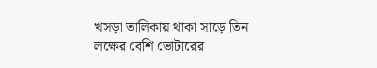খসড়া তালিকায় থাকা সাড়ে তিন লক্ষের বেশি ভোটারের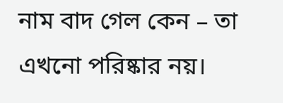নাম বাদ গেল কেন – তা এখনো পরিষ্কার নয়।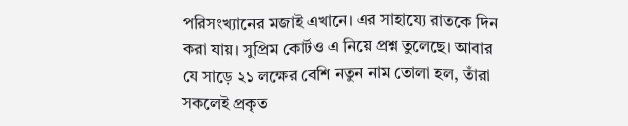পরিসংখ্যানের মজাই এখানে। এর সাহায্যে রাতকে দিন করা যায়। সুপ্রিম কোর্টও এ নিয়ে প্রশ্ন তুলেছে। আবার যে সাড়ে ২১ লক্ষের বেশি নতুন নাম তোলা হল, তাঁরা সকলেই প্রকৃত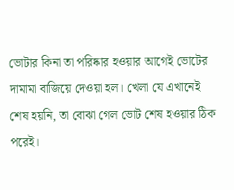ভোটার কিনা তা পরিষ্কার হওয়ার আগেই ভোটের দামামা বাজিয়ে দেওয়া হল। খেলা যে এখানেই শেষ হয়নি, তা বোঝা গেল ভোট শেষ হওয়ার ঠিক পরেই।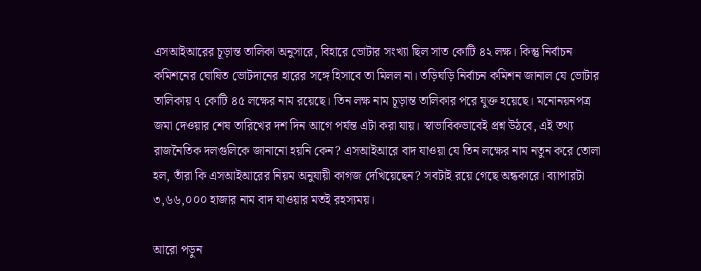এসআইআরের চূড়ান্ত তালিকা অনুসারে, বিহারে ভোটার সংখ্যা ছিল সাত কোটি ৪২ লক্ষ। কিন্তু নির্বাচন কমিশনের ঘোষিত ভোটদানের হারের সঙ্গে হিসাবে তা মিলল না। তড়িঘড়ি নির্বাচন কমিশন জানাল যে ভোটার তালিকায় ৭ কোটি ৪৫ লক্ষের নাম রয়েছে। তিন লক্ষ নাম চূড়ান্ত তালিকার পরে যুক্ত হয়েছে। মনোনয়নপত্র জমা দেওয়ার শেষ তারিখের দশ দিন আগে পর্যন্ত এটা করা যায়। স্বাভাবিকভাবেই প্রশ্ন উঠবে, এই তথ্য রাজনৈতিক দলগুলিকে জানানো হয়নি কেন? এসআইআরে বাদ যাওয়া যে তিন লক্ষের নাম নতুন করে তোলা হল, তাঁরা কি এসআইআরের নিয়ম অনুযায়ী কাগজ দেখিয়েছেন? সবটাই রয়ে গেছে অন্ধকারে। ব্যাপারটা ৩,৬৬,০০০ হাজার নাম বাদ যাওয়ার মতই রহস্যময়।

আরো পড়ুন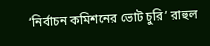‘নির্বাচন কমিশনের ভোট চুরি’ রাহুল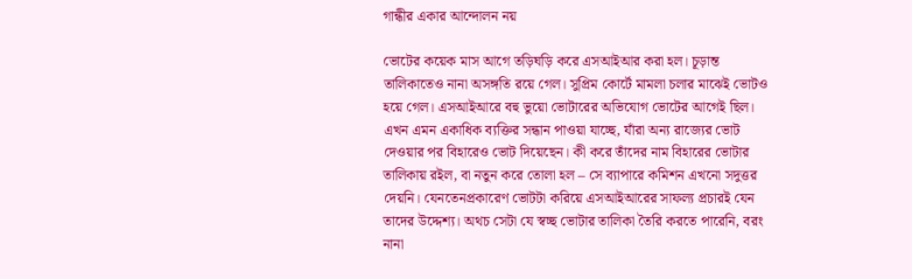গান্ধীর একার আন্দোলন নয়

ভোটের কয়েক মাস আগে তড়িঘড়ি করে এসআইআর করা হল। চূড়ান্ত তালিকাতেও নানা অসঙ্গতি রয়ে গেল। সুপ্রিম কোর্টে মামলা চলার মাঝেই ভোটও হয়ে গেল। এসআইআরে বহু ভুয়ো ভোটারের অভিযোগ ভোটের আগেই ছিল। এখন এমন একাধিক ব্যক্তির সন্ধান পাওয়া যাচ্ছে, যাঁরা অন্য রাজ্যের ভোট দেওয়ার পর বিহারেও ভোট দিয়েছেন। কী করে তাঁদের নাম বিহারের ভোটার তালিকায় রইল, বা নতুন করে তোলা হল – সে ব্যাপারে কমিশন এখনো সদুত্তর দেয়নি। যেনতেনপ্রকারেণ ভোটটা করিয়ে এসআইআরের সাফল্য প্রচারই যেন তাদের উদ্দেশ্য। অথচ সেটা যে স্বচ্ছ ভোটার তালিকা তৈরি করতে পারেনি, বরং নানা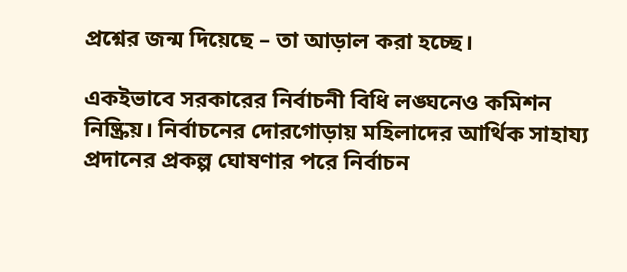প্রশ্নের জন্ম দিয়েছে – তা আড়াল করা হচ্ছে।

একইভাবে সরকারের নির্বাচনী বিধি লঙ্ঘনেও কমিশন নিষ্ক্রিয়। নির্বাচনের দোরগোড়ায় মহিলাদের আর্থিক সাহায্য প্রদানের প্রকল্প ঘোষণার পরে নির্বাচন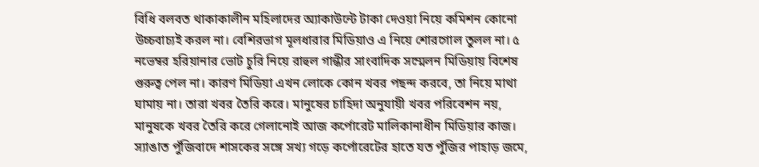বিধি বলবত থাকাকালীন মহিলাদের অ্যাকাউন্টে টাকা দেওয়া নিয়ে কমিশন কোনো উচ্চবাচ্যই করল না। বেশিরভাগ মূলধারার মিডিয়াও এ নিয়ে শোরগোল তুলল না। ৫ নভেম্বর হরিয়ানার ভোট চুরি নিয়ে রাহুল গান্ধীর সাংবাদিক সম্মেলন মিডিয়ায় বিশেষ গুরুত্ব পেল না। কারণ মিডিয়া এখন লোকে কোন খবর পছন্দ করবে, তা নিয়ে মাথা ঘামায় না। তারা খবর তৈরি করে। মানুষের চাহিদা অনুযায়ী খবর পরিবেশন নয়, মানুষকে খবর তৈরি করে গেলানোই আজ কর্পোরেট মালিকানাধীন মিডিয়ার কাজ। স্যাঙাত পুঁজিবাদে শাসকের সঙ্গে সখ্য গড়ে কর্পোরেটের হাতে যত পুঁজির পাহাড় জমে,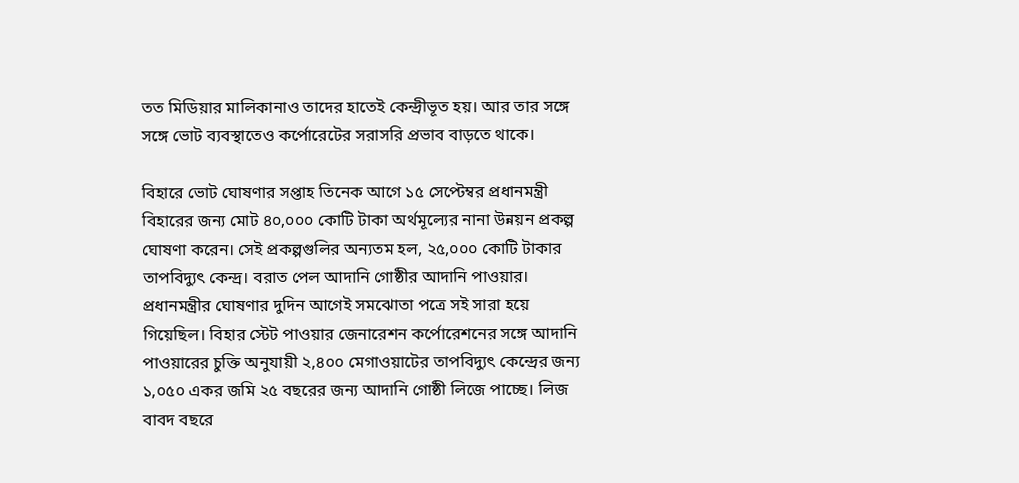তত মিডিয়ার মালিকানাও তাদের হাতেই কেন্দ্রীভূত হয়। আর তার সঙ্গে সঙ্গে ভোট ব্যবস্থাতেও কর্পোরেটের সরাসরি প্রভাব বাড়তে থাকে।

বিহারে ভোট ঘোষণার সপ্তাহ তিনেক আগে ১৫ সেপ্টেম্বর প্রধানমন্ত্রী বিহারের জন্য মোট ৪০,০০০ কোটি টাকা অর্থমূল্যের নানা উন্নয়ন প্রকল্প ঘোষণা করেন। সেই প্রকল্পগুলির অন্যতম হল, ২৫,০০০ কোটি টাকার তাপবিদ্যুৎ কেন্দ্র। বরাত পেল আদানি গোষ্ঠীর আদানি পাওয়ার। প্রধানমন্ত্রীর ঘোষণার দুদিন আগেই সমঝোতা পত্রে সই সারা হয়ে গিয়েছিল। বিহার স্টেট পাওয়ার জেনারেশন কর্পোরেশনের সঙ্গে আদানি পাওয়ারের চুক্তি অনুযায়ী ২,৪০০ মেগাওয়াটের তাপবিদ্যুৎ কেন্দ্রের জন্য ১,০৫০ একর জমি ২৫ বছরের জন্য আদানি গোষ্ঠী লিজে পাচ্ছে। লিজ বাবদ বছরে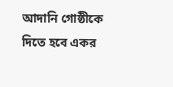আদানি গোষ্ঠীকে দিতে হবে একর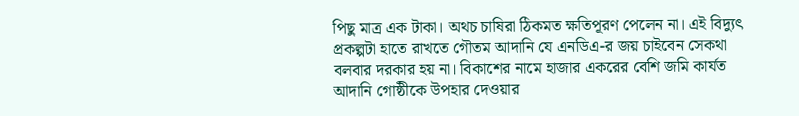পিছু মাত্র এক টাকা। অথচ চাষিরা ঠিকমত ক্ষতিপূরণ পেলেন না। এই বিদ্যুৎ প্রকল্পটা হাতে রাখতে গৌতম আদানি যে এনডিএ-র জয় চাইবেন সেকথা বলবার দরকার হয় না। বিকাশের নামে হাজার একরের বেশি জমি কার্যত আদানি গোষ্ঠীকে উপহার দেওয়ার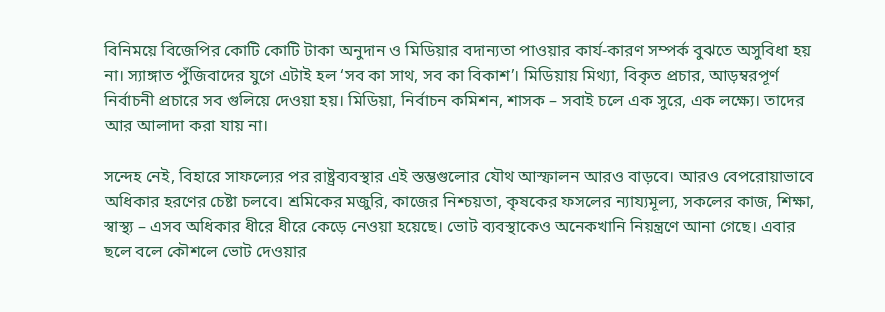বিনিময়ে বিজেপির কোটি কোটি টাকা অনুদান ও মিডিয়ার বদান্যতা পাওয়ার কার্য-কারণ সম্পর্ক বুঝতে অসুবিধা হয় না। স্যাঙ্গাত পুঁজিবাদের যুগে এটাই হল ‘সব কা সাথ, সব কা বিকাশ’। মিডিয়ায় মিথ্যা, বিকৃত প্রচার, আড়ম্বরপূর্ণ নির্বাচনী প্রচারে সব গুলিয়ে দেওয়া হয়। মিডিয়া, নির্বাচন কমিশন, শাসক – সবাই চলে এক সুরে, এক লক্ষ্যে। তাদের আর আলাদা করা যায় না।

সন্দেহ নেই, বিহারে সাফল্যের পর রাষ্ট্রব্যবস্থার এই স্তম্ভগুলোর যৌথ আস্ফালন আরও বাড়বে। আরও বেপরোয়াভাবে অধিকার হরণের চেষ্টা চলবে। শ্রমিকের মজুরি, কাজের নিশ্চয়তা, কৃষকের ফসলের ন্যায্যমূল্য, সকলের কাজ, শিক্ষা, স্বাস্থ্য – এসব অধিকার ধীরে ধীরে কেড়ে নেওয়া হয়েছে। ভোট ব্যবস্থাকেও অনেকখানি নিয়ন্ত্রণে আনা গেছে। এবার ছলে বলে কৌশলে ভোট দেওয়ার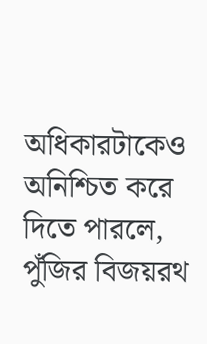অধিকারটাকেও অনিশ্চিত করে দিতে পারলে, পুঁজির বিজয়রথ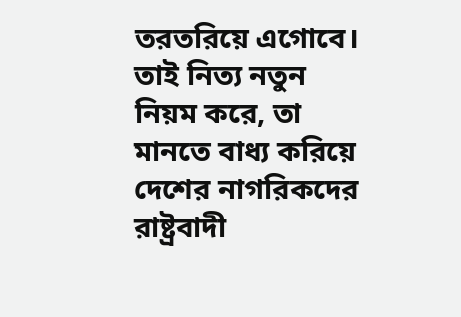তরতরিয়ে এগোবে। তাই নিত্য নতুন নিয়ম করে, তা মানতে বাধ্য করিয়ে দেশের নাগরিকদের রাষ্ট্রবাদী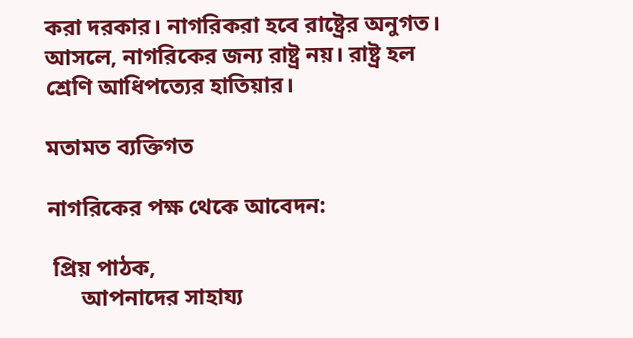করা দরকার। নাগরিকরা হবে রাষ্ট্রের অনুগত। আসলে, নাগরিকের জন্য রাষ্ট্র নয়। রাষ্ট্র হল শ্রেণি আধিপত্যের হাতিয়ার।

মতামত ব্যক্তিগত

নাগরিকের পক্ষ থেকে আবেদন:

 প্রিয় পাঠক,
      আপনাদের সাহায্য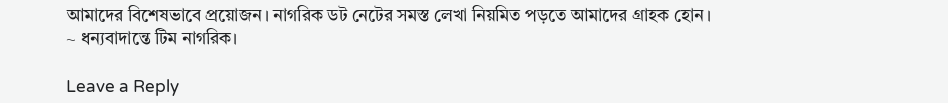আমাদের বিশেষভাবে প্রয়োজন। নাগরিক ডট নেটের সমস্ত লেখা নিয়মিত পড়তে আমাদের গ্রাহক হোন।
~ ধন্যবাদান্তে টিম নাগরিক।

Leave a Reply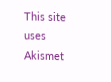This site uses Akismet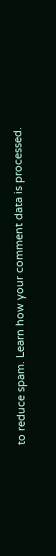to reduce spam. Learn how your comment data is processed.